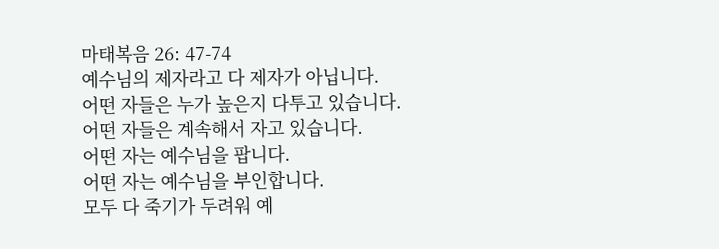마태복음 26: 47-74
예수님의 제자라고 다 제자가 아닙니다.
어떤 자들은 누가 높은지 다투고 있습니다.
어떤 자들은 계속해서 자고 있습니다.
어떤 자는 예수님을 팝니다.
어떤 자는 예수님을 부인합니다.
모두 다 죽기가 두려워 예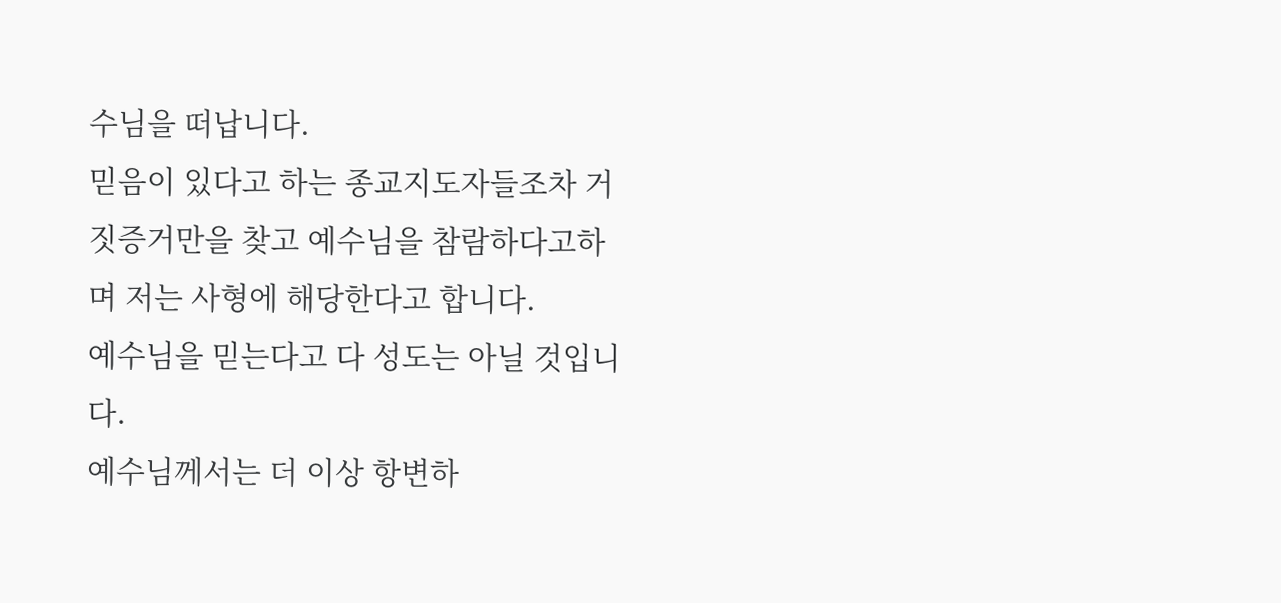수님을 떠납니다.
믿음이 있다고 하는 종교지도자들조차 거짓증거만을 찾고 예수님을 참람하다고하며 저는 사형에 해당한다고 합니다.
예수님을 믿는다고 다 성도는 아닐 것입니다.
예수님께서는 더 이상 항변하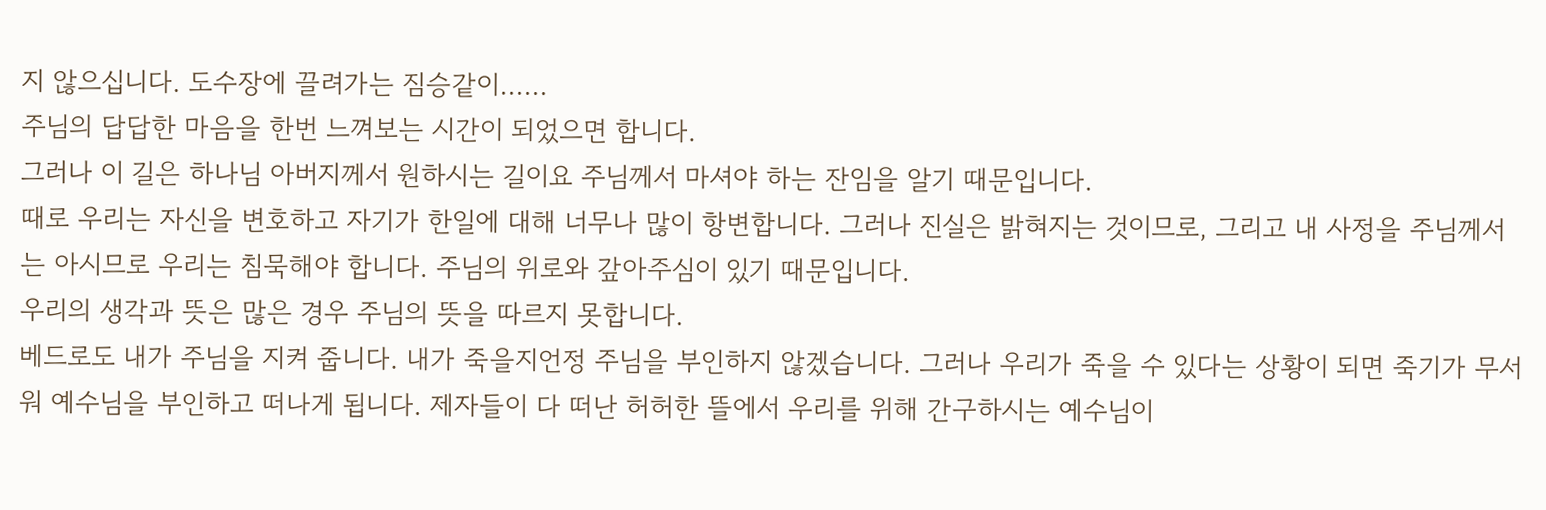지 않으십니다. 도수장에 끌려가는 짐승같이……
주님의 답답한 마음을 한번 느껴보는 시간이 되었으면 합니다.
그러나 이 길은 하나님 아버지께서 원하시는 길이요 주님께서 마셔야 하는 잔임을 알기 때문입니다.
때로 우리는 자신을 변호하고 자기가 한일에 대해 너무나 많이 항변합니다. 그러나 진실은 밝혀지는 것이므로, 그리고 내 사정을 주님께서는 아시므로 우리는 침묵해야 합니다. 주님의 위로와 갚아주심이 있기 때문입니다.
우리의 생각과 뜻은 많은 경우 주님의 뜻을 따르지 못합니다.
베드로도 내가 주님을 지켜 줍니다. 내가 죽을지언정 주님을 부인하지 않겠습니다. 그러나 우리가 죽을 수 있다는 상황이 되면 죽기가 무서워 예수님을 부인하고 떠나게 됩니다. 제자들이 다 떠난 허허한 뜰에서 우리를 위해 간구하시는 예수님이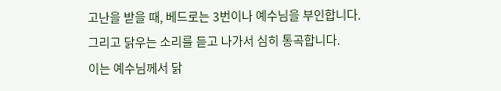고난을 받을 때, 베드로는 3번이나 예수님을 부인합니다.
그리고 닭우는 소리를 듣고 나가서 심히 통곡합니다.
이는 예수님께서 닭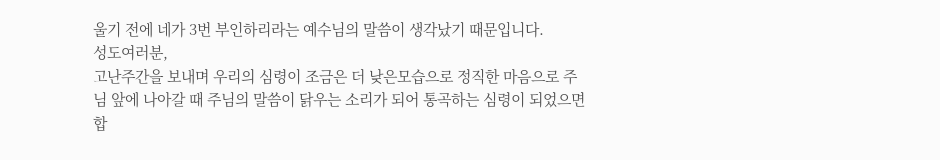울기 전에 네가 3번 부인하리라는 예수님의 말씀이 생각났기 때문입니다.
성도여러분,
고난주간을 보내며 우리의 심령이 조금은 더 낮은모습으로 정직한 마음으로 주님 앞에 나아갈 때 주님의 말씀이 닭우는 소리가 되어 통곡하는 심령이 되었으면 합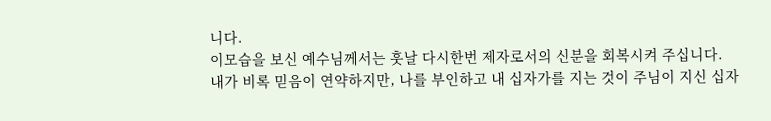니다.
이모습을 보신 예수님께서는 훗날 다시한번 제자로서의 신분을 회복시켜 주십니다.
내가 비록 믿음이 연약하지만, 나를 부인하고 내 십자가를 지는 것이 주님이 지신 십자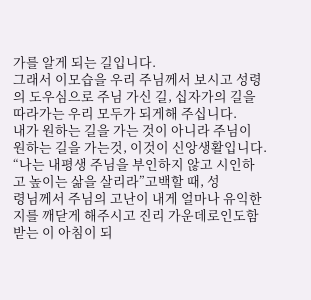가를 알게 되는 길입니다.
그래서 이모습을 우리 주님께서 보시고 성령의 도우심으로 주님 가신 길, 십자가의 길을 따라가는 우리 모두가 되게해 주십니다.
내가 원하는 길을 가는 것이 아니라 주님이 원하는 길을 가는것, 이것이 신앙생활입니다.
“나는 내평생 주님을 부인하지 않고 시인하고 높이는 삶을 살리라”고백할 때, 성
령님께서 주님의 고난이 내게 얼마나 유익한지를 깨닫게 해주시고 진리 가운데로인도함받는 이 아침이 되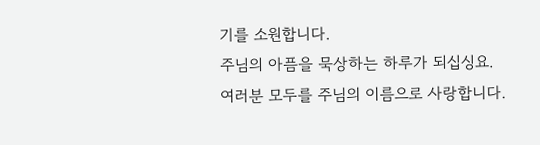기를 소원합니다.
주님의 아픔을 묵상하는 하루가 되십싱요.
여러분 모두를 주님의 이름으로 사랑합니다.